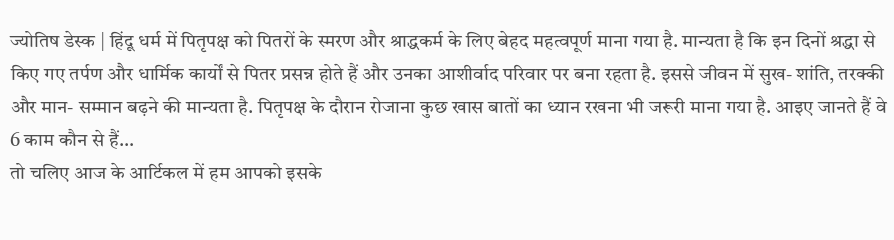ज्योतिष डेस्क | हिंदू धर्म में पितृपक्ष को पितरों के स्मरण और श्राद्धकर्म के लिए बेहद महत्वपूर्ण माना गया है. मान्यता है कि इन दिनों श्रद्धा से किए गए तर्पण और धार्मिक कार्यों से पितर प्रसन्न होते हैं और उनका आशीर्वाद परिवार पर बना रहता है. इससे जीवन में सुख- शांति, तरक्की और मान- सम्मान बढ़ने की मान्यता है. पितृपक्ष के दौरान रोजाना कुछ खास बातों का ध्यान रखना भी जरूरी माना गया है. आइए जानते हैं वे 6 काम कौन से हैं…
तो चलिए आज के आर्टिकल में हम आपको इसके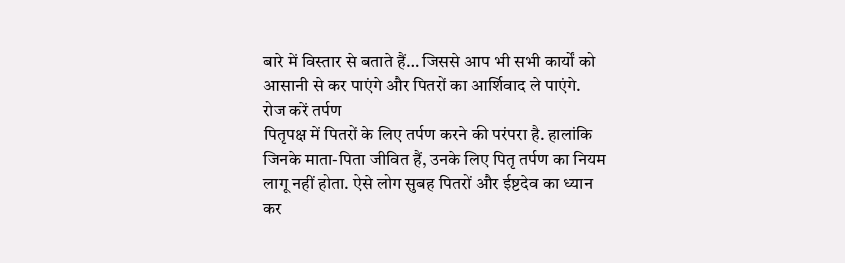बारे में विस्तार से बताते हैं… जिससे आप भी सभी कार्यों को आसानी से कर पाएंगे और पितरों का आर्शिवाद ले पाएंगे.
रोज करें तर्पण
पितृपक्ष में पितरों के लिए तर्पण करने की परंपरा है. हालांकि जिनके माता-पिता जीवित हैं, उनके लिए पितृ तर्पण का नियम लागू नहीं होता. ऐसे लोग सुबह पितरों और ईष्टदेव का ध्यान कर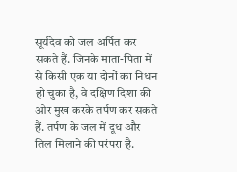सूर्यदेव को जल अर्पित कर सकते हैं. जिनके माता-पिता में से किसी एक या दोनों का निधन हो चुका है, वे दक्षिण दिशा की ओर मुख करके तर्पण कर सकते हैं. तर्पण के जल में दूध और तिल मिलाने की परंपरा है.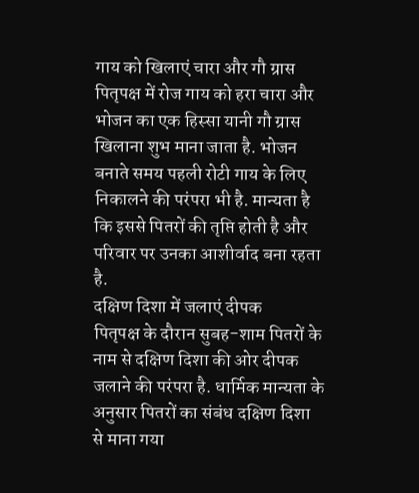गाय को खिलाएं चारा और गौ ग्रास
पितृपक्ष में रोज गाय को हरा चारा और भोजन का एक हिस्सा यानी गौ ग्रास खिलाना शुभ माना जाता है. भोजन बनाते समय पहली रोटी गाय के लिए निकालने की परंपरा भी है. मान्यता है कि इससे पितरों की तृप्ति होती है और परिवार पर उनका आशीर्वाद बना रहता है.
दक्षिण दिशा में जलाएं दीपक
पितृपक्ष के दौरान सुबह-शाम पितरों के नाम से दक्षिण दिशा की ओर दीपक जलाने की परंपरा है. धार्मिक मान्यता के अनुसार पितरों का संबंध दक्षिण दिशा से माना गया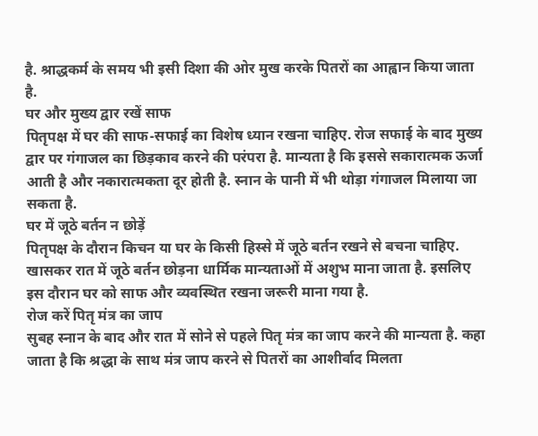है. श्राद्धकर्म के समय भी इसी दिशा की ओर मुख करके पितरों का आह्वान किया जाता है.
घर और मुख्य द्वार रखें साफ
पितृपक्ष में घर की साफ-सफाई का विशेष ध्यान रखना चाहिए. रोज सफाई के बाद मुख्य द्वार पर गंगाजल का छिड़काव करने की परंपरा है. मान्यता है कि इससे सकारात्मक ऊर्जा आती है और नकारात्मकता दूर होती है. स्नान के पानी में भी थोड़ा गंगाजल मिलाया जा सकता है.
घर में जूठे बर्तन न छोड़ें
पितृपक्ष के दौरान किचन या घर के किसी हिस्से में जूठे बर्तन रखने से बचना चाहिए. खासकर रात में जूठे बर्तन छोड़ना धार्मिक मान्यताओं में अशुभ माना जाता है. इसलिए इस दौरान घर को साफ और व्यवस्थित रखना जरूरी माना गया है.
रोज करें पितृ मंत्र का जाप
सुबह स्नान के बाद और रात में सोने से पहले पितृ मंत्र का जाप करने की मान्यता है. कहा जाता है कि श्रद्धा के साथ मंत्र जाप करने से पितरों का आशीर्वाद मिलता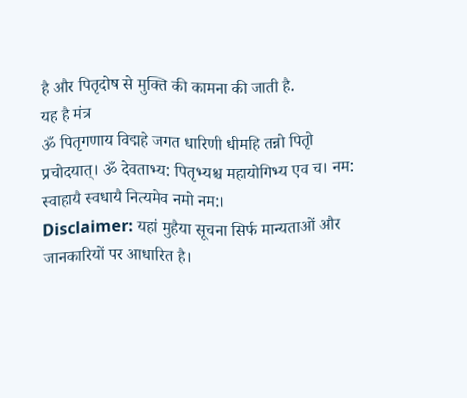है और पितृदोष से मुक्ति की कामना की जाती है.
यह है मंत्र
ॐ पितृगणाय विद्महे जगत धारिणी धीमहि तन्नो पितृो प्रचोदयात्। ॐ देवताभ्य: पितृभ्यश्च महायोगिभ्य एव च। नम: स्वाहायै स्वधायै नित्यमेव नमो नम:।
Disclaimer: यहां मुहैया सूचना सिर्फ मान्यताओं और जानकारियों पर आधारित है।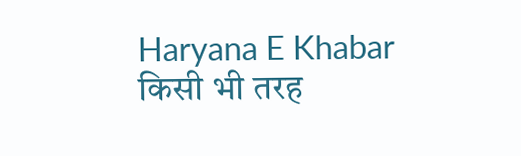Haryana E Khabar किसी भी तरह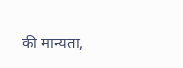की मान्यता,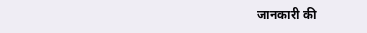जानकारी की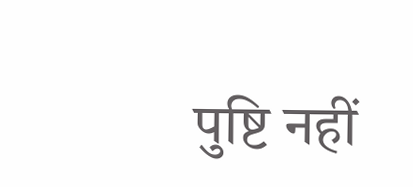पुष्टि नहीं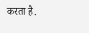करता है.